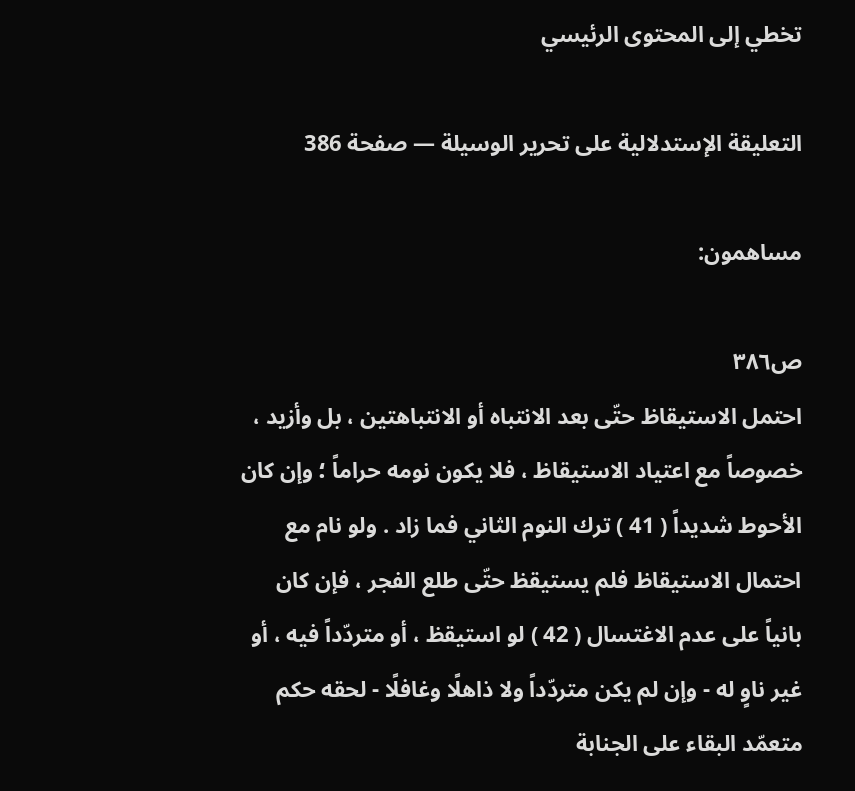تخطي إلى المحتوى الرئيسي

التعليقة الإستدلالية على تحرير الوسيلة — صفحة 386

مساهمون:

ص٣٨٦
احتمل الاستيقاظ حتّى بعد الانتباه أو الانتباهتين ، بل وأزيد ، خصوصاً مع اعتياد الاستيقاظ ، فلا يكون نومه حراماً ؛ وإن كان الأحوط شديداً ( 41 ) ترك النوم الثاني فما زاد . ولو نام مع احتمال الاستيقاظ فلم يستيقظ حتّى طلع الفجر ، فإن كان بانياً على عدم الاغتسال ( 42 ) لو استيقظ ، أو متردّداً فيه ، أو غير ناوٍ له - وإن لم يكن متردّداً ولا ذاهلًا وغافلًا - لحقه حكم متعمّد البقاء على الجنابة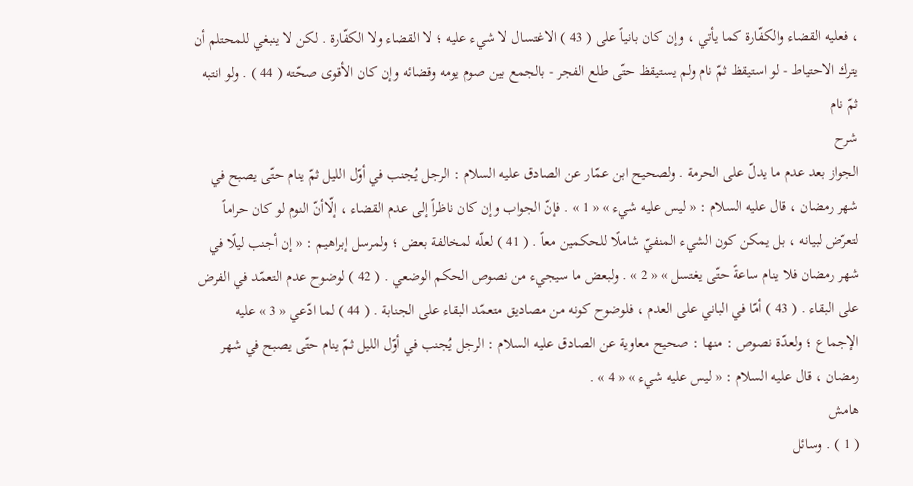، فعليه القضاء والكفّارة كما يأتي ، وإن كان بانياً على ( 43 ) الاغتسال لا شيء عليه ؛ لا القضاء ولا الكفّارة . لكن لا ينبغي للمحتلم أن يترك الاحتياط - لو استيقظ ثمّ نام ولم يستيقظ حتّى طلع الفجر - بالجمع بين صوم يومه وقضائه وإن كان الأقوى صحّته ( 44 ) . ولو انتبه ثمّ نام
شرح
الجواز بعد عدم ما يدلّ على الحرمة . ولصحيح ابن عمّار عن الصادق عليه السلام : الرجل يُجنب في أوّل الليل ثمّ ينام حتّى يصبح في شهر رمضان ، قال عليه السلام : « ليس عليه شيء » « 1 » . فإنّ الجواب وإن كان ناظراً إلى عدم القضاء ، إلّاأنّ النوم لو كان حراماً لتعرّض لبيانه ، بل يمكن كون الشيء المنفيّ شاملًا للحكمين معاً . ( 41 ) لعلّه لمخالفة بعض ؛ ولمرسل إبراهيم : « إن أجنب ليلًا في شهر رمضان فلا ينام ساعةً حتّى يغتسل » « 2 » . ولبعض ما سيجيء من نصوص الحكم الوضعي . ( 42 ) لوضوح عدم التعمّد في الفرض على البقاء . ( 43 ) أمّا في الباني على العدم ، فلوضوح كونه من مصاديق متعمّد البقاء على الجنابة . ( 44 ) لما ادّعي « 3 » عليه الإجماع ؛ ولعدّة نصوص : منها : صحيح معاوية عن الصادق عليه السلام : الرجل يُجنب في أوّل الليل ثمّ ينام حتّى يصبح في شهر رمضان ، قال عليه السلام : « ليس عليه شيء » « 4 » .
هامش
( 1 ) . وسائل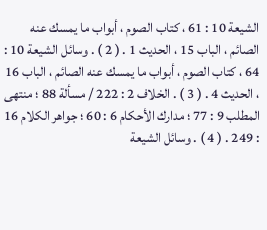الشيعة 10 : 61 ، كتاب الصوم ، أبواب ما يمسك عنه الصائم ، الباب 15 ، الحديث 1 . ( 2 ) . وسائل الشيعة 10 : 64 ، كتاب الصوم ، أبواب ما يمسك عنه الصائم ، الباب 16 ، الحديث 4 . ( 3 ) . الخلاف 2 : 222 / مسألة 88 ؛ منتهى المطلب 9 : 77 ؛ مدارك الأحكام 6 : 60 ؛ جواهر الكلام 16 : 249 . ( 4 ) . وسائل الشيعة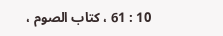10 : 61 ، كتاب الصوم ،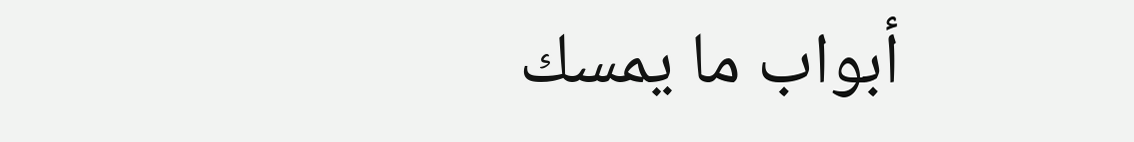أبواب ما يمسك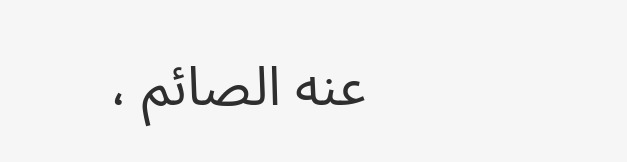عنه الصائم ،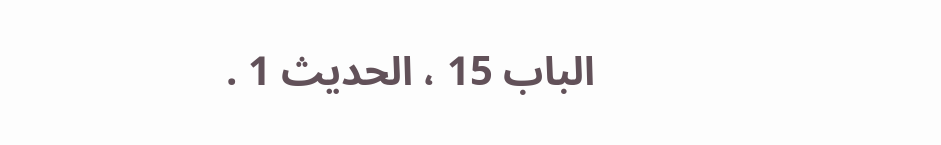الباب 15 ، الحديث 1 .